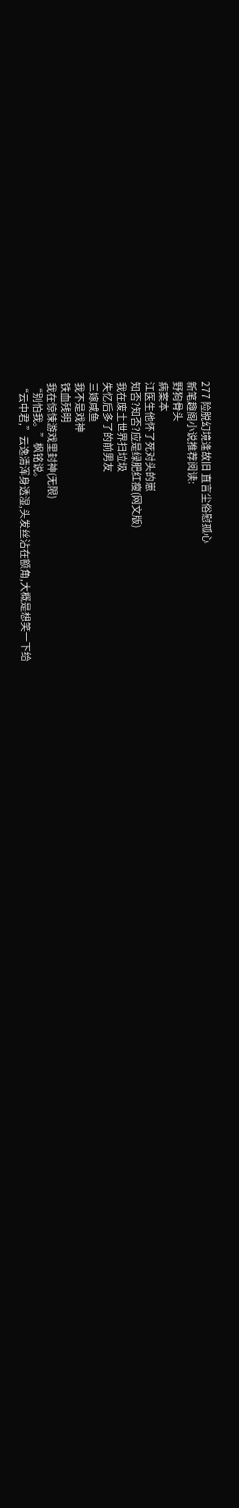277 险脱幻境逢故旧 直言尘俗慰孤心
新笔趣阁小说推荐阅读:
野狗骨头
病案本
江医生他怀了死对头的崽
知否?知否?应是绿肥红瘦(网文版)
我在废土世界扫垃圾
失忆后多了的前男友
三嫁咸鱼
我不是戏神
铁血残明
我在惊悚游戏里封神(无限)
“别怕我。”枫铭说。
“云中君,”云逸清浑身透湿,头发丝沾在额角,大概是想笑一下给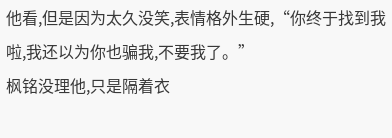他看,但是因为太久没笑,表情格外生硬,“你终于找到我啦,我还以为你也骗我,不要我了。”
枫铭没理他,只是隔着衣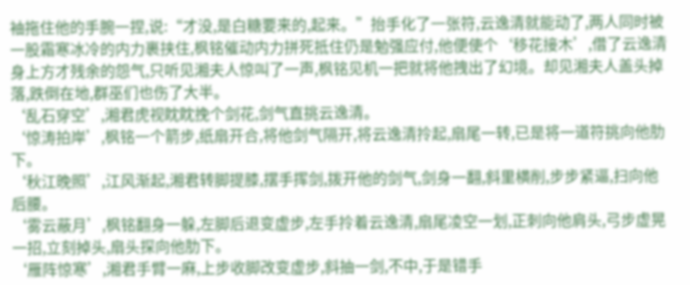袖拖住他的手腕一捏,说:“才没,是白糖要来的,起来。”抬手化了一张符,云逸清就能动了,两人同时被一股霜寒冰冷的内力裹挟住,枫铭催动内力拼死抵住仍是勉强应付,他便使个‘移花接木’,借了云逸清身上方才残余的怨气,只听见湘夫人惊叫了一声,枫铭见机一把就将他拽出了幻境。却见湘夫人盖头掉落,跌倒在地,群巫们也伤了大半。
‘乱石穿空’,湘君虎视眈眈挽个剑花,剑气直挑云逸清。
‘惊涛拍岸’,枫铭一个箭步,纸扇开合,将他剑气隔开,将云逸清拎起,扇尾一转,已是将一道符挑向他肋下。
‘秋江晚照’,江风渐起,湘君转脚提膝,摆手挥剑,拨开他的剑气,剑身一翻,斜里横削,步步紧逼,扫向他后腰。
‘雾云蔽月’,枫铭翻身一躲,左脚后退变虚步,左手拎着云逸清,扇尾凌空一划,正刺向他肩头,弓步虚晃一招,立刻掉头,扇头探向他肋下。
‘雁阵惊寒’,湘君手臂一麻,上步收脚改变虚步,斜抽一剑,不中,于是错手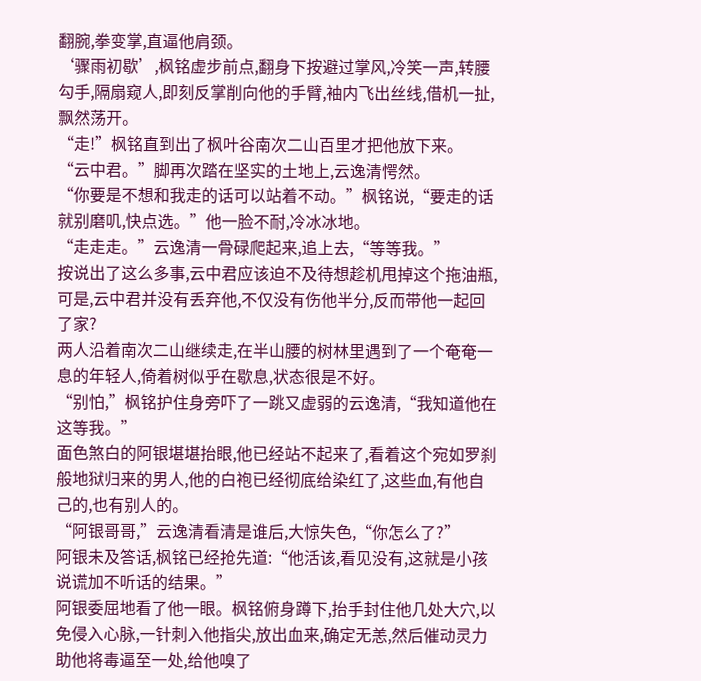翻腕,拳变掌,直逼他肩颈。
‘骤雨初歇’,枫铭虚步前点,翻身下按避过掌风,冷笑一声,转腰勾手,隔扇窥人,即刻反掌削向他的手臂,袖内飞出丝线,借机一扯,飘然荡开。
“走!”枫铭直到出了枫叶谷南次二山百里才把他放下来。
“云中君。”脚再次踏在坚实的土地上,云逸清愕然。
“你要是不想和我走的话可以站着不动。”枫铭说,“要走的话就别磨叽,快点选。”他一脸不耐,冷冰冰地。
“走走走。”云逸清一骨碌爬起来,追上去,“等等我。”
按说出了这么多事,云中君应该迫不及待想趁机甩掉这个拖油瓶,可是,云中君并没有丢弃他,不仅没有伤他半分,反而带他一起回了家?
两人沿着南次二山继续走,在半山腰的树林里遇到了一个奄奄一息的年轻人,倚着树似乎在歇息,状态很是不好。
“别怕,”枫铭护住身旁吓了一跳又虚弱的云逸清,“我知道他在这等我。”
面色煞白的阿银堪堪抬眼,他已经站不起来了,看着这个宛如罗刹般地狱归来的男人,他的白袍已经彻底给染红了,这些血,有他自己的,也有别人的。
“阿银哥哥,”云逸清看清是谁后,大惊失色,“你怎么了?”
阿银未及答话,枫铭已经抢先道:“他活该,看见没有,这就是小孩说谎加不听话的结果。”
阿银委屈地看了他一眼。枫铭俯身蹲下,抬手封住他几处大穴,以免侵入心脉,一针刺入他指尖,放出血来,确定无恙,然后催动灵力助他将毒逼至一处,给他嗅了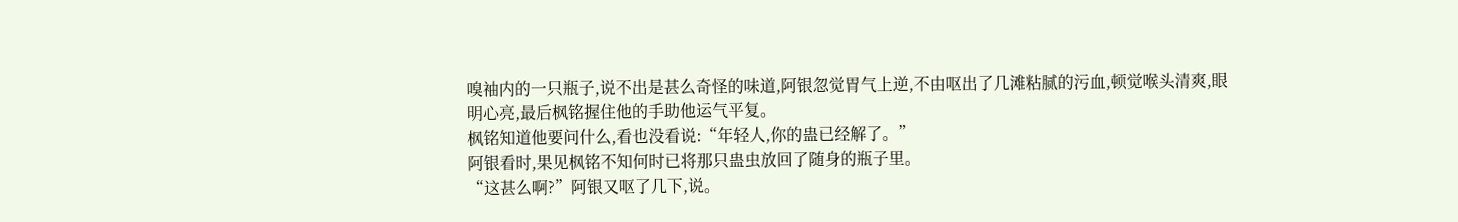嗅袖内的一只瓶子,说不出是甚么奇怪的味道,阿银忽觉胃气上逆,不由呕出了几滩粘腻的污血,顿觉喉头清爽,眼明心亮,最后枫铭握住他的手助他运气平复。
枫铭知道他要问什么,看也没看说:“年轻人,你的蛊已经解了。”
阿银看时,果见枫铭不知何时已将那只蛊虫放回了随身的瓶子里。
“这甚么啊?”阿银又呕了几下,说。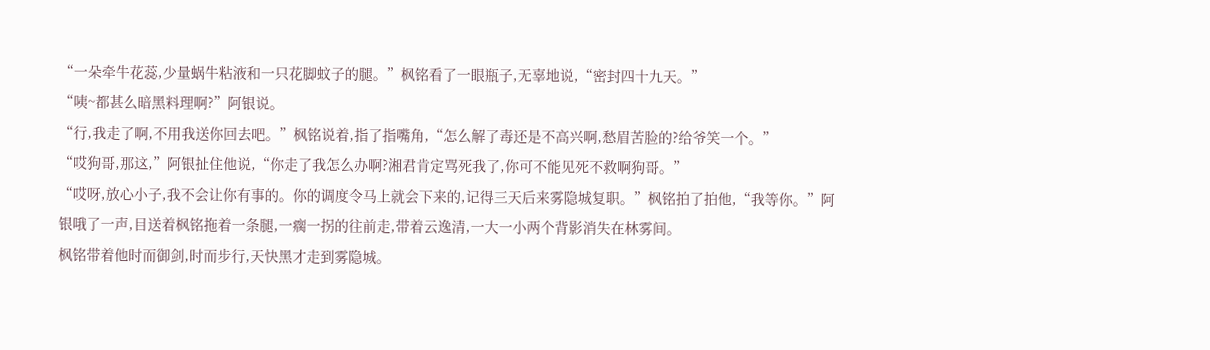“一朵牵牛花蕊,少量蜗牛粘液和一只花脚蚊子的腿。”枫铭看了一眼瓶子,无辜地说,“密封四十九天。”
“咦~都甚么暗黑料理啊?”阿银说。
“行,我走了啊,不用我送你回去吧。”枫铭说着,指了指嘴角,“怎么解了毒还是不高兴啊,愁眉苦脸的?给爷笑一个。”
“哎狗哥,那这,”阿银扯住他说,“你走了我怎么办啊?湘君肯定骂死我了,你可不能见死不救啊狗哥。”
“哎呀,放心小子,我不会让你有事的。你的调度令马上就会下来的,记得三天后来雾隐城复职。”枫铭拍了拍他,“我等你。”阿银哦了一声,目送着枫铭拖着一条腿,一瘸一拐的往前走,带着云逸清,一大一小两个背影消失在林雾间。
枫铭带着他时而御剑,时而步行,天快黑才走到雾隐城。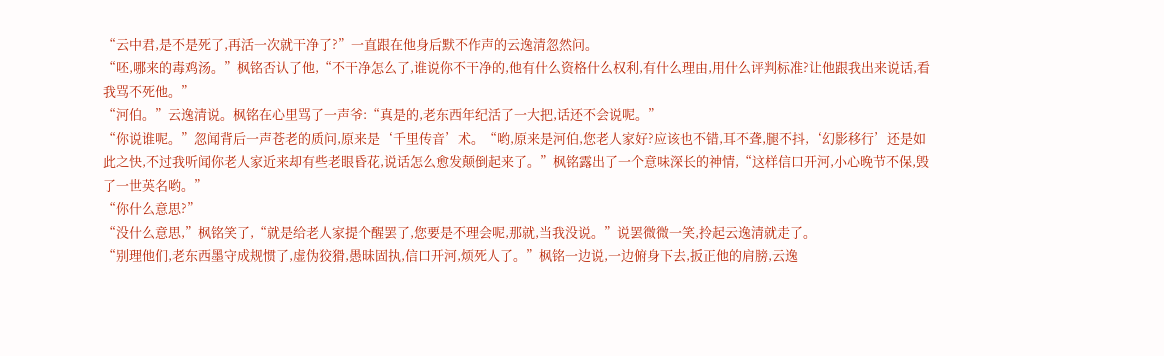“云中君,是不是死了,再活一次就干净了?”一直跟在他身后默不作声的云逸清忽然问。
“呸,哪来的毒鸡汤。”枫铭否认了他,“不干净怎么了,谁说你不干净的,他有什么资格什么权利,有什么理由,用什么评判标准?让他跟我出来说话,看我骂不死他。”
“河伯。”云逸清说。枫铭在心里骂了一声爷:“真是的,老东西年纪活了一大把,话还不会说呢。”
“你说谁呢。”忽闻背后一声苍老的质问,原来是‘千里传音’术。“哟,原来是河伯,您老人家好?应该也不错,耳不聋,腿不抖,‘幻影移行’还是如此之快,不过我听闻你老人家近来却有些老眼昏花,说话怎么愈发颠倒起来了。”枫铭露出了一个意味深长的神情,“这样信口开河,小心晚节不保,毁了一世英名哟。”
“你什么意思?”
“没什么意思,”枫铭笑了,“就是给老人家提个醒罢了,您要是不理会呢,那就,当我没说。”说罢微微一笑,拎起云逸清就走了。
“别理他们,老东西墨守成规惯了,虚伪狡猾,愚昧固执,信口开河,烦死人了。”枫铭一边说,一边俯身下去,扳正他的肩膀,云逸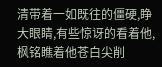清带着一如既往的僵硬,睁大眼睛,有些惊讶的看着他,枫铭瞧着他苍白尖削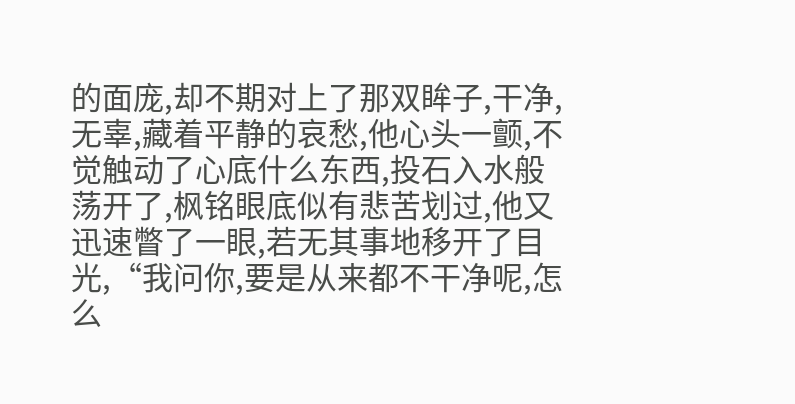的面庞,却不期对上了那双眸子,干净,无辜,藏着平静的哀愁,他心头一颤,不觉触动了心底什么东西,投石入水般荡开了,枫铭眼底似有悲苦划过,他又迅速瞥了一眼,若无其事地移开了目光,“我问你,要是从来都不干净呢,怎么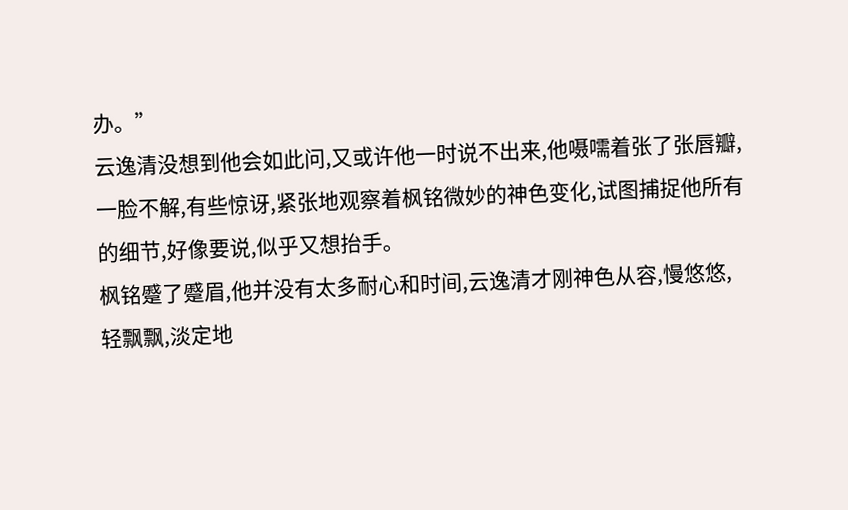办。”
云逸清没想到他会如此问,又或许他一时说不出来,他嗫嚅着张了张唇瓣,一脸不解,有些惊讶,紧张地观察着枫铭微妙的神色变化,试图捕捉他所有的细节,好像要说,似乎又想抬手。
枫铭蹙了蹙眉,他并没有太多耐心和时间,云逸清才刚神色从容,慢悠悠,轻飘飘,淡定地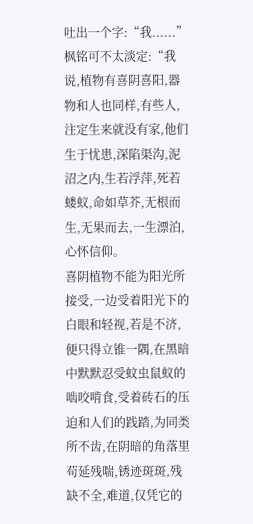吐出一个字:“我......”
枫铭可不太淡定:“我说,植物有喜阴喜阳,器物和人也同样,有些人,注定生来就没有家,他们生于忧患,深陷渠沟,泥沼之内,生若浮萍,死若蝼蚁,命如草芥,无根而生,无果而去,一生漂泊,心怀信仰。
喜阴植物不能为阳光所接受,一边受着阳光下的白眼和轻视,若是不济,便只得立锥一隅,在黑暗中默默忍受蚊虫鼠蚁的啮咬啃食,受着砖石的压迫和人们的践踏,为同类所不齿,在阴暗的角落里苟延残喘,锈迹斑斑,残缺不全,难道,仅凭它的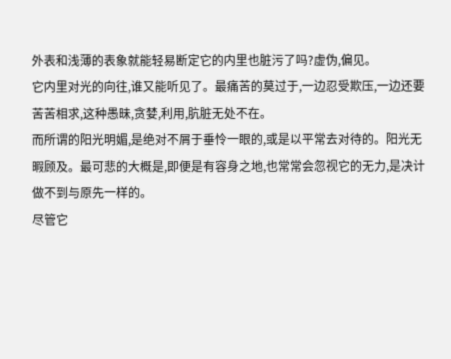外表和浅薄的表象就能轻易断定它的内里也脏污了吗?虚伪,偏见。
它内里对光的向往,谁又能听见了。最痛苦的莫过于,一边忍受欺压,一边还要苦苦相求,这种愚昧,贪婪,利用,肮脏无处不在。
而所谓的阳光明媚,是绝对不屑于垂怜一眼的,或是以平常去对待的。阳光无暇顾及。最可悲的大概是,即便是有容身之地,也常常会忽视它的无力,是决计做不到与原先一样的。
尽管它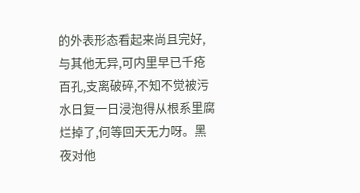的外表形态看起来尚且完好,与其他无异,可内里早已千疮百孔,支离破碎,不知不觉被污水日复一日浸泡得从根系里腐烂掉了,何等回天无力呀。黑夜对他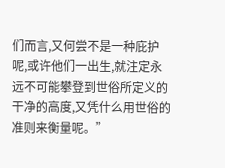们而言,又何尝不是一种庇护呢,或许他们一出生,就注定永远不可能攀登到世俗所定义的干净的高度,又凭什么用世俗的准则来衡量呢。”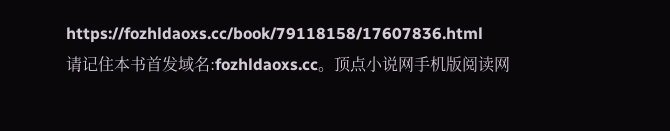https://fozhldaoxs.cc/book/79118158/17607836.html
请记住本书首发域名:fozhldaoxs.cc。顶点小说网手机版阅读网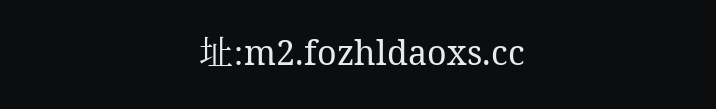址:m2.fozhldaoxs.cc